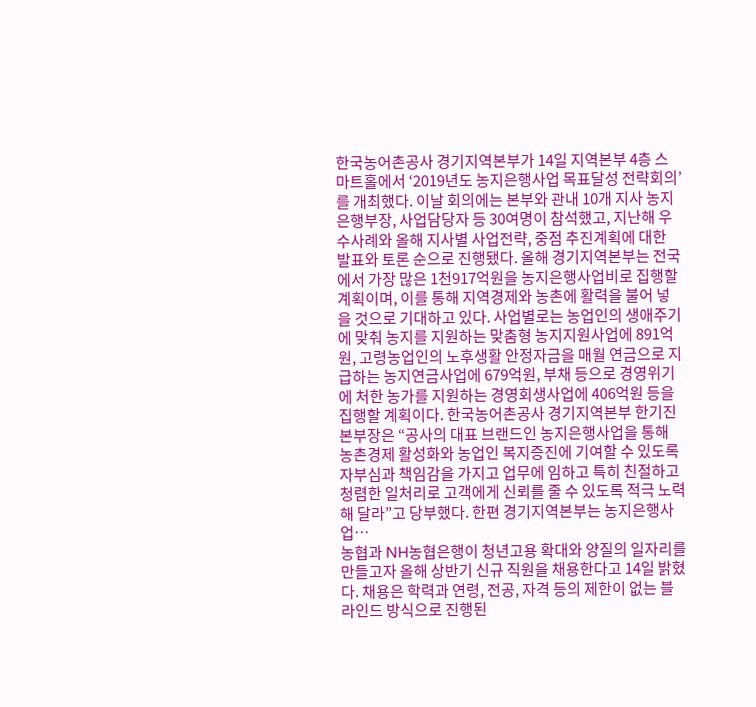한국농어촌공사 경기지역본부가 14일 지역본부 4층 스마트홀에서 ‘2019년도 농지은행사업 목표달성 전략회의’를 개최했다. 이날 회의에는 본부와 관내 10개 지사 농지은행부장, 사업담당자 등 30여명이 참석했고, 지난해 우수사례와 올해 지사별 사업전략, 중점 추진계획에 대한 발표와 토론 순으로 진행됐다. 올해 경기지역본부는 전국에서 가장 많은 1천917억원을 농지은행사업비로 집행할 계획이며, 이를 통해 지역경제와 농촌에 활력을 불어 넣을 것으로 기대하고 있다. 사업별로는 농업인의 생애주기에 맞춰 농지를 지원하는 맞춤형 농지지원사업에 891억원, 고령농업인의 노후생활 안정자금을 매월 연금으로 지급하는 농지연금사업에 679억원, 부채 등으로 경영위기에 처한 농가를 지원하는 경영회생사업에 406억원 등을 집행할 계획이다. 한국농어촌공사 경기지역본부 한기진 본부장은 “공사의 대표 브랜드인 농지은행사업을 통해 농촌경제 활성화와 농업인 복지증진에 기여할 수 있도록 자부심과 책임감을 가지고 업무에 임하고 특히 친절하고 청렴한 일처리로 고객에게 신뢰를 줄 수 있도록 적극 노력해 달라”고 당부했다. 한편 경기지역본부는 농지은행사업…
농협과 NH농협은행이 청년고용 확대와 양질의 일자리를 만들고자 올해 상반기 신규 직원을 채용한다고 14일 밝혔다. 채용은 학력과 연령, 전공, 자격 등의 제한이 없는 블라인드 방식으로 진행된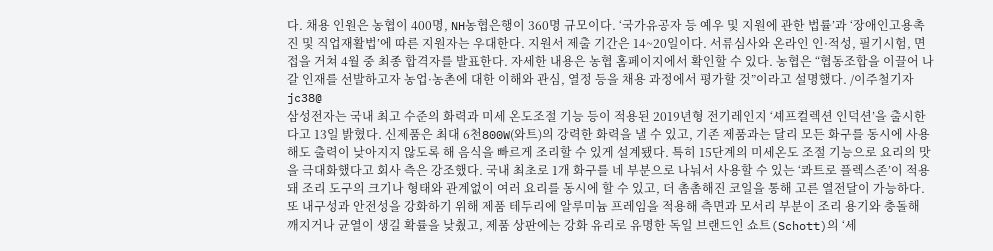다. 채용 인원은 농협이 400명, NH농협은행이 360명 규모이다. ‘국가유공자 등 예우 및 지원에 관한 법률’과 ‘장애인고용촉진 및 직업재활법’에 따른 지원자는 우대한다. 지원서 제출 기간은 14~20일이다. 서류심사와 온라인 인·적성, 필기시험, 면접을 거쳐 4월 중 최종 합격자를 발표한다. 자세한 내용은 농협 홈페이지에서 확인할 수 있다. 농협은 “협동조합을 이끌어 나갈 인재를 선발하고자 농업·농촌에 대한 이해와 관심, 열정 등을 채용 과정에서 평가할 것”이라고 설명했다. /이주철기자 jc38@
삼성전자는 국내 최고 수준의 화력과 미세 온도조절 기능 등이 적용된 2019년형 전기레인지 ‘셰프컬렉션 인덕션’을 출시한다고 13일 밝혔다. 신제품은 최대 6천800W(와트)의 강력한 화력을 낼 수 있고, 기존 제품과는 달리 모든 화구를 동시에 사용해도 출력이 낮아지지 않도록 해 음식을 빠르게 조리할 수 있게 설계됐다. 특히 15단계의 미세온도 조절 기능으로 요리의 맛을 극대화했다고 회사 측은 강조했다. 국내 최초로 1개 화구를 네 부분으로 나눠서 사용할 수 있는 ‘콰트로 플렉스존’이 적용돼 조리 도구의 크기나 형태와 관계없이 여러 요리를 동시에 할 수 있고, 더 촘촘해진 코일을 통해 고른 열전달이 가능하다. 또 내구성과 안전성을 강화하기 위해 제품 테두리에 알루미늄 프레임을 적용해 측면과 모서리 부분이 조리 용기와 충돌해 깨지거나 균열이 생길 확률을 낮췄고, 제품 상판에는 강화 유리로 유명한 독일 브랜드인 쇼트(Schott)의 ‘세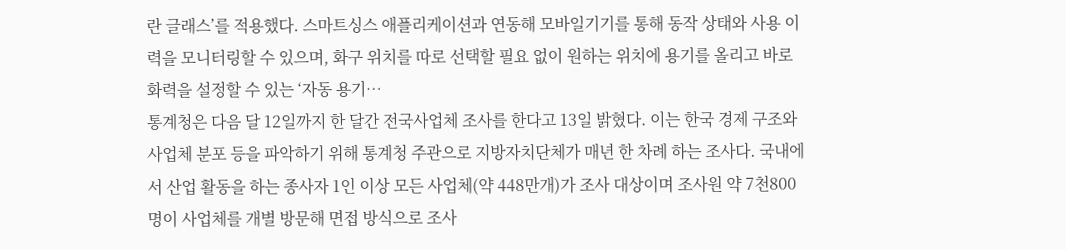란 글래스’를 적용했다. 스마트싱스 애플리케이션과 연동해 모바일기기를 통해 동작 상태와 사용 이력을 모니터링할 수 있으며, 화구 위치를 따로 선택할 필요 없이 원하는 위치에 용기를 올리고 바로 화력을 설정할 수 있는 ‘자동 용기…
통계청은 다음 달 12일까지 한 달간 전국사업체 조사를 한다고 13일 밝혔다. 이는 한국 경제 구조와 사업체 분포 등을 파악하기 위해 통계청 주관으로 지방자치단체가 매년 한 차례 하는 조사다. 국내에서 산업 활동을 하는 종사자 1인 이상 모든 사업체(약 448만개)가 조사 대상이며 조사원 약 7천800명이 사업체를 개별 방문해 면접 방식으로 조사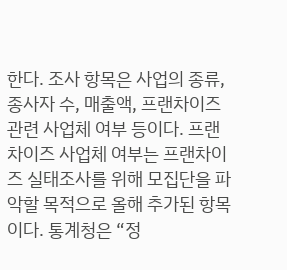한다. 조사 항목은 사업의 종류, 종사자 수, 매출액, 프랜차이즈 관련 사업체 여부 등이다. 프랜차이즈 사업체 여부는 프랜차이즈 실태조사를 위해 모집단을 파악할 목적으로 올해 추가된 항목이다. 통계청은 “정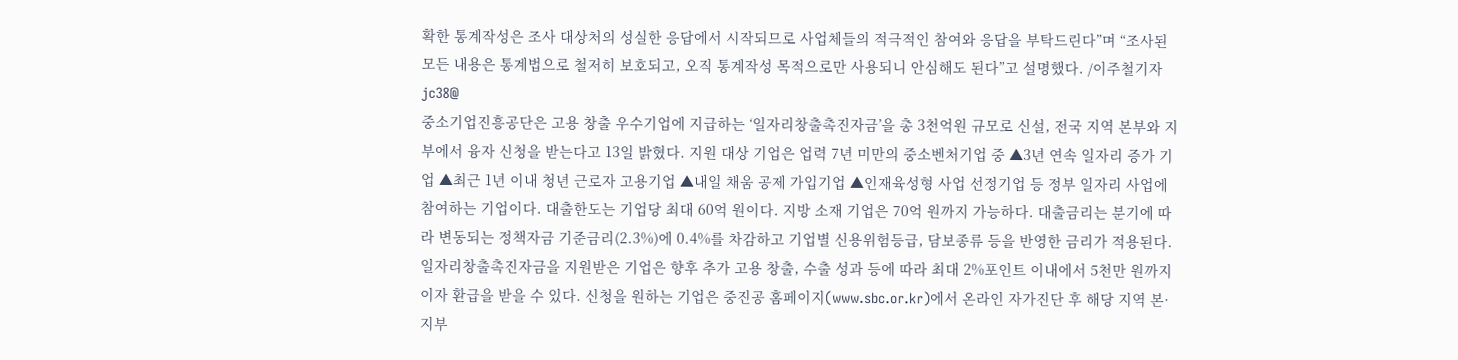확한 통계작성은 조사 대상처의 성실한 응답에서 시작되므로 사업체들의 적극적인 참여와 응답을 부탁드린다”며 “조사된 모든 내용은 통계법으로 철저히 보호되고, 오직 통계작성 목적으로만 사용되니 안심해도 된다”고 설명했다. /이주철기자 jc38@
중소기업진흥공단은 고용 창출 우수기업에 지급하는 ‘일자리창출촉진자금’을 총 3천억원 규모로 신설, 전국 지역 본부와 지부에서 융자 신청을 받는다고 13일 밝혔다. 지원 대상 기업은 업력 7년 미만의 중소벤처기업 중 ▲3년 연속 일자리 증가 기업 ▲최근 1년 이내 청년 근로자 고용기업 ▲내일 채움 공제 가입기업 ▲인재육성형 사업 선정기업 등 정부 일자리 사업에 참여하는 기업이다. 대출한도는 기업당 최대 60억 원이다. 지방 소재 기업은 70억 원까지 가능하다. 대출금리는 분기에 따라 변동되는 정책자금 기준금리(2.3%)에 0.4%를 차감하고 기업별 신용위험등급, 담보종류 등을 반영한 금리가 적용된다. 일자리창출촉진자금을 지원받은 기업은 향후 추가 고용 창출, 수출 성과 등에 따라 최대 2%포인트 이내에서 5천만 원까지 이자 환급을 받을 수 있다. 신청을 원하는 기업은 중진공 홈페이지(www.sbc.or.kr)에서 온라인 자가진단 후 해당 지역 본·지부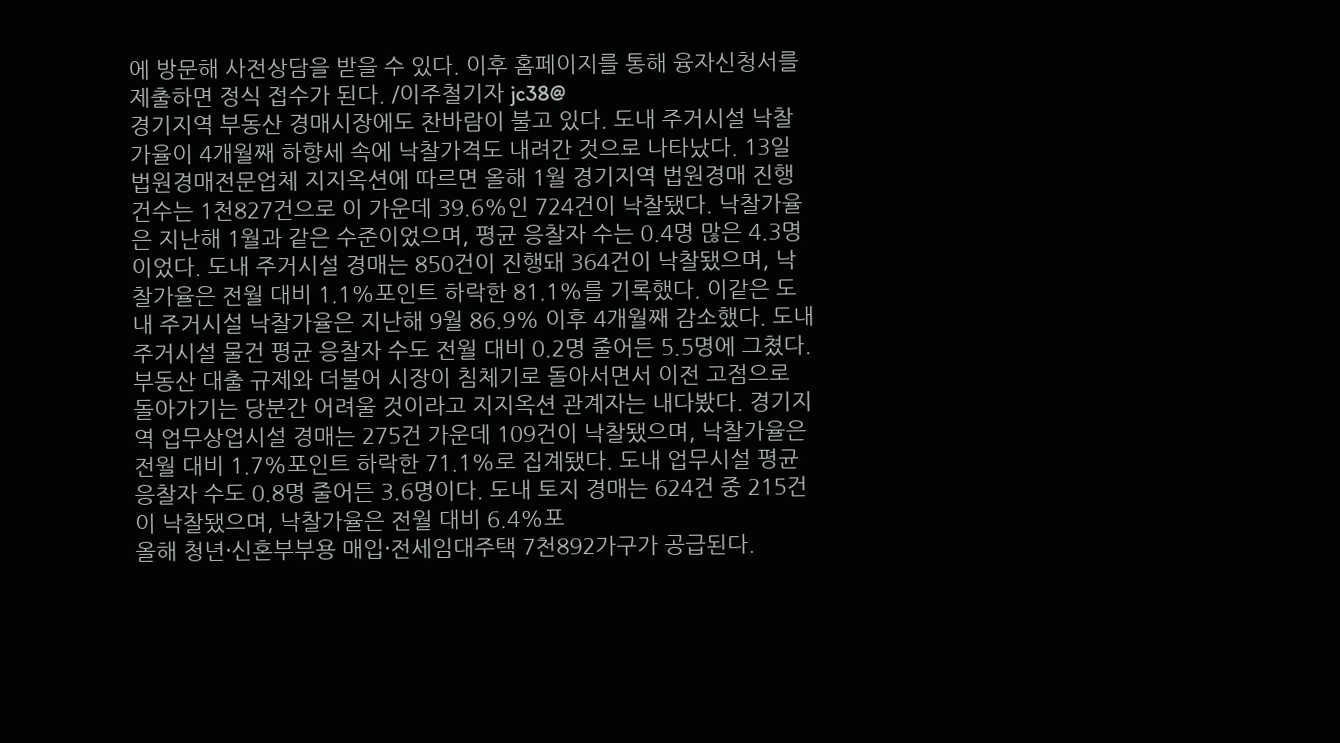에 방문해 사전상담을 받을 수 있다. 이후 홈페이지를 통해 융자신청서를 제출하면 정식 접수가 된다. /이주철기자 jc38@
경기지역 부동산 경매시장에도 찬바람이 불고 있다. 도내 주거시설 낙찰가율이 4개월째 하향세 속에 낙찰가격도 내려간 것으로 나타났다. 13일 법원경매전문업체 지지옥션에 따르면 올해 1월 경기지역 법원경매 진행 건수는 1천827건으로 이 가운데 39.6%인 724건이 낙찰됐다. 낙찰가율은 지난해 1월과 같은 수준이었으며, 평균 응찰자 수는 0.4명 많은 4.3명이었다. 도내 주거시설 경매는 850건이 진행돼 364건이 낙찰됐으며, 낙찰가율은 전월 대비 1.1%포인트 하락한 81.1%를 기록했다. 이같은 도내 주거시설 낙찰가율은 지난해 9월 86.9% 이후 4개월째 감소했다. 도내 주거시설 물건 평균 응찰자 수도 전월 대비 0.2명 줄어든 5.5명에 그쳤다. 부동산 대출 규제와 더불어 시장이 침체기로 돌아서면서 이전 고점으로 돌아가기는 당분간 어려울 것이라고 지지옥션 관계자는 내다봤다. 경기지역 업무상업시설 경매는 275건 가운데 109건이 낙찰됐으며, 낙찰가율은 전월 대비 1.7%포인트 하락한 71.1%로 집계됐다. 도내 업무시설 평균 응찰자 수도 0.8명 줄어든 3.6명이다. 도내 토지 경매는 624건 중 215건이 낙찰됐으며, 낙찰가율은 전월 대비 6.4%포
올해 청년·신혼부부용 매입·전세임대주택 7천892가구가 공급된다.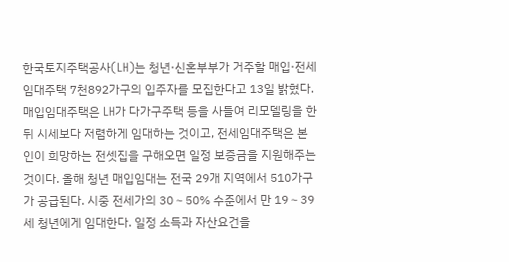한국토지주택공사(LH)는 청년·신혼부부가 거주할 매입·전세임대주택 7천892가구의 입주자를 모집한다고 13일 밝혔다. 매입임대주택은 LH가 다가구주택 등을 사들여 리모델링을 한 뒤 시세보다 저렴하게 임대하는 것이고, 전세임대주택은 본인이 희망하는 전셋집을 구해오면 일정 보증금을 지원해주는 것이다. 올해 청년 매입임대는 전국 29개 지역에서 510가구가 공급된다. 시중 전세가의 30∼50% 수준에서 만 19∼39세 청년에게 임대한다. 일정 소득과 자산요건을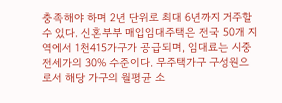충족해야 하며 2년 단위로 최대 6년까지 거주할 수 있다. 신혼부부 매입임대주택은 전국 50개 지역에서 1천415가구가 공급되며, 임대료는 시중 전세가의 30% 수준이다. 무주택가구 구성원으로서 해당 가구의 월평균 소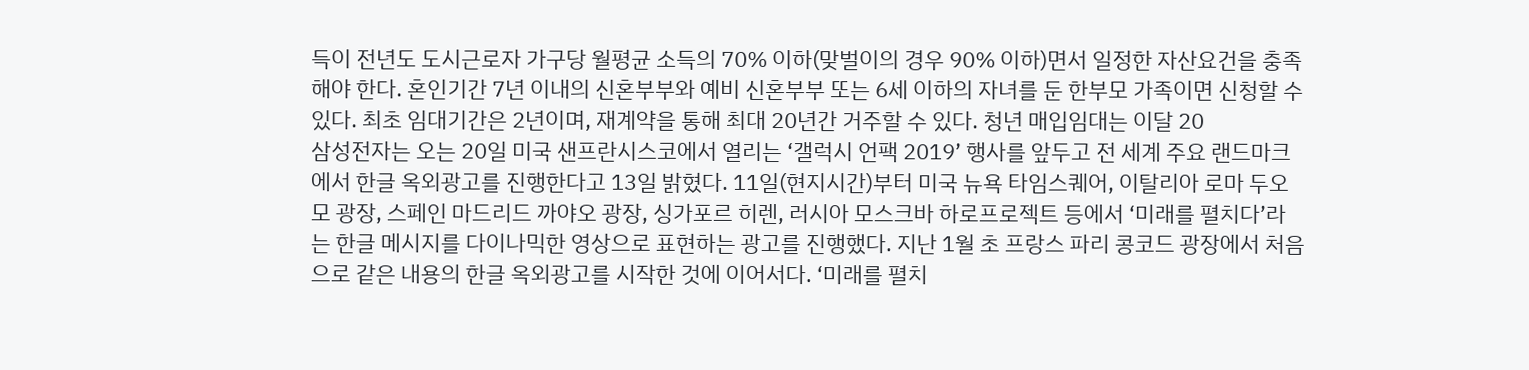득이 전년도 도시근로자 가구당 월평균 소득의 70% 이하(맞벌이의 경우 90% 이하)면서 일정한 자산요건을 충족해야 한다. 혼인기간 7년 이내의 신혼부부와 예비 신혼부부 또는 6세 이하의 자녀를 둔 한부모 가족이면 신청할 수 있다. 최초 임대기간은 2년이며, 재계약을 통해 최대 20년간 거주할 수 있다. 청년 매입임대는 이달 20
삼성전자는 오는 20일 미국 샌프란시스코에서 열리는 ‘갤럭시 언팩 2019’ 행사를 앞두고 전 세계 주요 랜드마크에서 한글 옥외광고를 진행한다고 13일 밝혔다. 11일(현지시간)부터 미국 뉴욕 타임스퀘어, 이탈리아 로마 두오모 광장, 스페인 마드리드 까야오 광장, 싱가포르 히렌, 러시아 모스크바 하로프로젝트 등에서 ‘미래를 펼치다’라는 한글 메시지를 다이나믹한 영상으로 표현하는 광고를 진행했다. 지난 1월 초 프랑스 파리 콩코드 광장에서 처음으로 같은 내용의 한글 옥외광고를 시작한 것에 이어서다. ‘미래를 펼치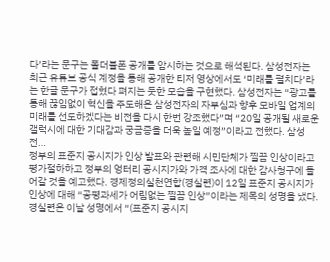다’라는 문구는 폴더블폰 공개를 암시하는 것으로 해석된다. 삼성전자는 최근 유튜브 공식 계정을 통해 공개한 티저 영상에서도 ‘미래를 펼치다’라는 한글 문구가 접혔다 펴지는 듯한 모습을 구현했다. 삼성전자는 “광고를 통해 끊임없이 혁신을 주도해온 삼성전자의 자부심과 향후 모바일 업계의 미래를 선도하겠다는 비전을 다시 한번 강조했다”며 “20일 공개될 새로운 갤럭시에 대한 기대감과 궁금증을 더욱 높일 예정”이라고 전했다. 삼성전…
정부의 표준지 공시지가 인상 발표와 관련해 시민단체가 찔끔 인상이라고 평가절하하고 정부의 엉터리 공시지가와 가격 조사에 대한 감사청구에 들어갈 것을 예고했다. 경제정의실천연합(경실련)이 12일 표준지 공시지가 인상에 대해 “공평과세가 어림없는 찔끔 인상”이라는 제목의 성명을 냈다. 경실련은 이날 성명에서 “(표준지 공시지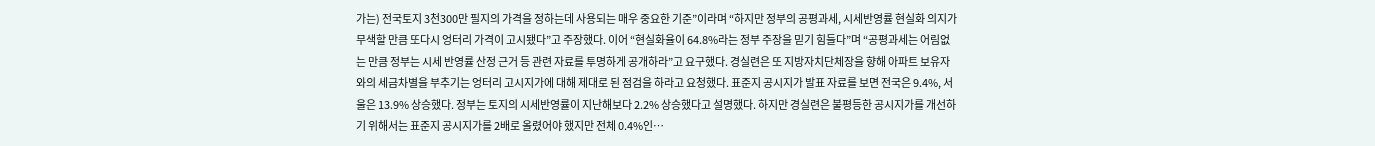가는) 전국토지 3천300만 필지의 가격을 정하는데 사용되는 매우 중요한 기준”이라며 “하지만 정부의 공평과세, 시세반영률 현실화 의지가 무색할 만큼 또다시 엉터리 가격이 고시됐다”고 주장했다. 이어 “현실화율이 64.8%라는 정부 주장을 믿기 힘들다”며 “공평과세는 어림없는 만큼 정부는 시세 반영률 산정 근거 등 관련 자료를 투명하게 공개하라”고 요구했다. 경실련은 또 지방자치단체장을 향해 아파트 보유자와의 세금차별을 부추기는 엉터리 고시지가에 대해 제대로 된 점검을 하라고 요청했다. 표준지 공시지가 발표 자료를 보면 전국은 9.4%, 서울은 13.9% 상승했다. 정부는 토지의 시세반영률이 지난해보다 2.2% 상승했다고 설명했다. 하지만 경실련은 불평등한 공시지가를 개선하기 위해서는 표준지 공시지가를 2배로 올렸어야 했지만 전체 0.4%인…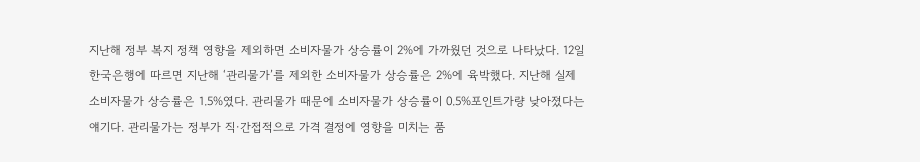지난해 정부 복지 정책 영향을 제외하면 소비자물가 상승률이 2%에 가까웠던 것으로 나타났다. 12일 한국은행에 따르면 지난해 ‘관리물가’를 제외한 소비자물가 상승률은 2%에 육박했다. 지난해 실제 소비자물가 상승률은 1.5%였다. 관리물가 때문에 소비자물가 상승률이 0.5%포인트가량 낮아졌다는 얘기다. 관리물가는 정부가 직·간접적으로 가격 결정에 영향을 미치는 품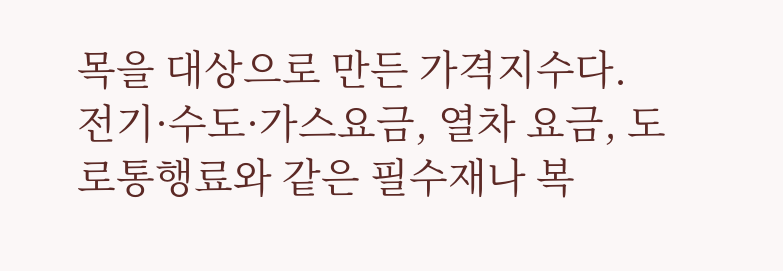목을 대상으로 만든 가격지수다. 전기·수도·가스요금, 열차 요금, 도로통행료와 같은 필수재나 복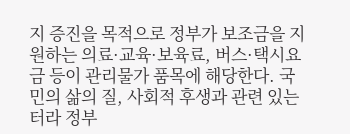지 증진을 목적으로 정부가 보조금을 지원하는 의료·교육·보육료, 버스·택시요금 등이 관리물가 품목에 해당한다. 국민의 삶의 질, 사회적 후생과 관련 있는 터라 정부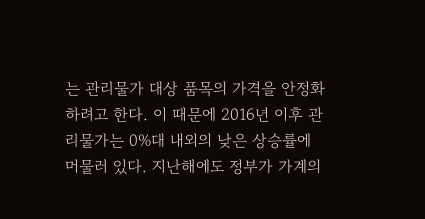는 관리물가 대상 품목의 가격을 안정화하려고 한다. 이 때문에 2016년 이후 관리물가는 0%대 내외의 낮은 상승률에 머물러 있다. 지난해에도 정부가 가계의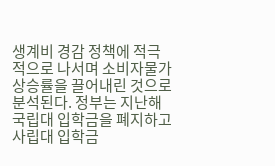생계비 경감 정책에 적극적으로 나서며 소비자물가 상승률을 끌어내린 것으로 분석된다. 정부는 지난해 국립대 입학금을 폐지하고 사립대 입학금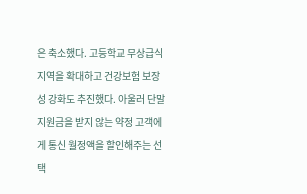은 축소했다. 고등학교 무상급식 지역을 확대하고 건강보험 보장성 강화도 추진했다. 아울러 단말 지원금을 받지 않는 약정 고객에게 통신 월정액을 할인해주는 선택